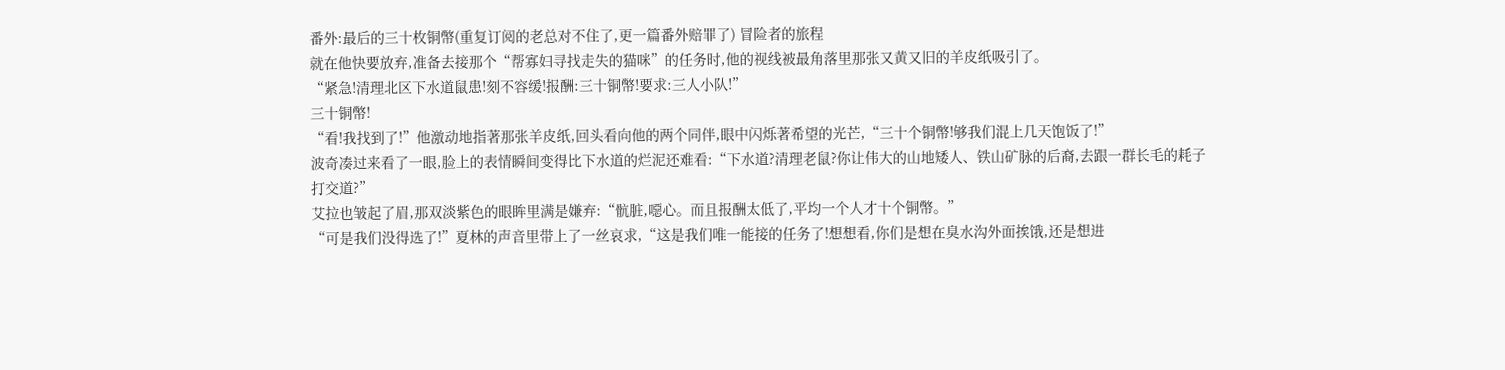番外:最后的三十枚铜幣(重复订阅的老总对不住了,更一篇番外赔罪了) 冒险者的旅程
就在他快要放弃,准备去接那个“帮寡妇寻找走失的猫咪”的任务时,他的视线被最角落里那张又黄又旧的羊皮纸吸引了。
“紧急!清理北区下水道鼠患!刻不容缓!报酬:三十铜幣!要求:三人小队!”
三十铜幣!
“看!我找到了!”他激动地指著那张羊皮纸,回头看向他的两个同伴,眼中闪烁著希望的光芒,“三十个铜幣!够我们混上几天饱饭了!”
波奇凑过来看了一眼,脸上的表情瞬间变得比下水道的烂泥还难看:“下水道?清理老鼠?你让伟大的山地矮人、铁山矿脉的后裔,去跟一群长毛的耗子打交道?”
艾拉也皱起了眉,那双淡紫色的眼眸里满是嫌弃:“骯脏,噁心。而且报酬太低了,平均一个人才十个铜幣。”
“可是我们没得选了!”夏林的声音里带上了一丝哀求,“这是我们唯一能接的任务了!想想看,你们是想在臭水沟外面挨饿,还是想进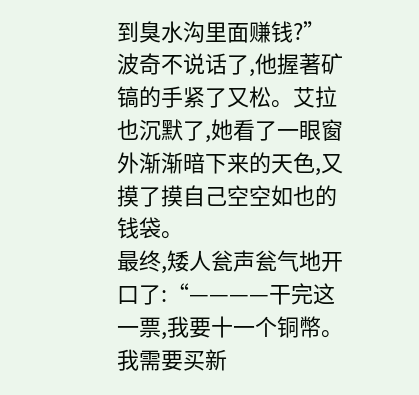到臭水沟里面赚钱?”
波奇不说话了,他握著矿镐的手紧了又松。艾拉也沉默了,她看了一眼窗外渐渐暗下来的天色,又摸了摸自己空空如也的钱袋。
最终,矮人瓮声瓮气地开口了:“————干完这一票,我要十一个铜幣。我需要买新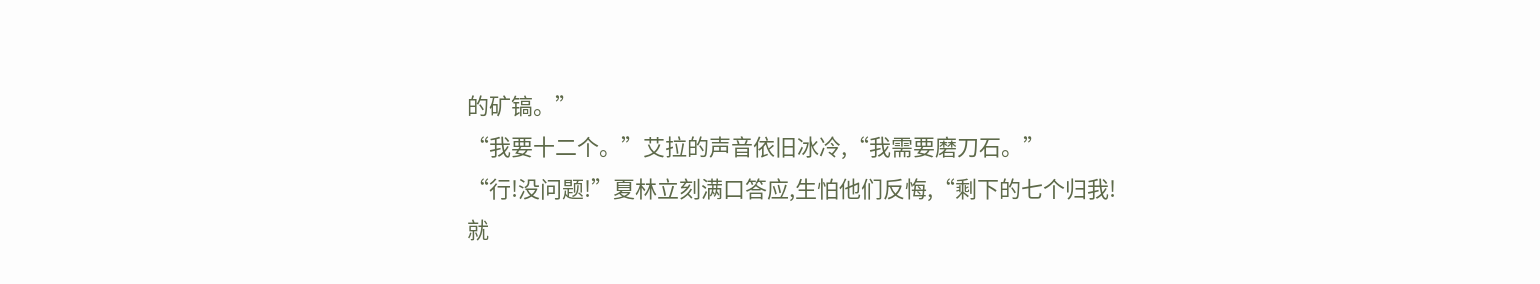的矿镐。”
“我要十二个。”艾拉的声音依旧冰冷,“我需要磨刀石。”
“行!没问题!”夏林立刻满口答应,生怕他们反悔,“剩下的七个归我!
就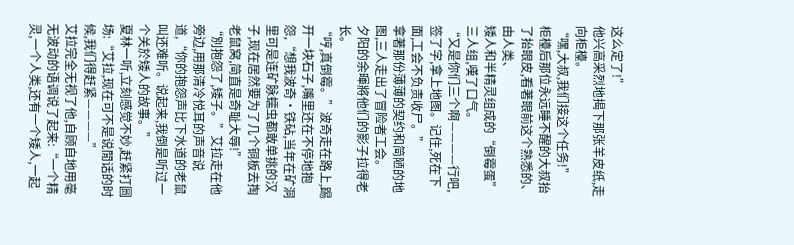这么定了!”
他兴高采烈地揭下那张羊皮纸,走向柜檯。
“嘿,大叔,我们接这个任务!”
柜檯后那位永远睡不醒的大叔抬了抬眼皮,看著眼前这个熟悉的、由人类、
矮人和半精灵组成的“倒霉蛋”三人组,嘆了口气。
“又是你们三个啊————行吧,签了字,拿上地图。记住,死在下面,工会不负责收尸。”
拿著那份薄薄的契约和简陋的地图,三人走出了冒险者工会。
夕阳的余暉將他们的影子拉得老长。
“哼,真倒霉。”波奇走在路上,踢开一块石子,嘴里还在不停地抱怨,“想我波奇·铁砧,当年在矿洞里可是连矿脉蠕虫都敢单挑的汉子,现在居然要为了几个铜板去掏老鼠窝,简直是奇耻大辱!”
“別抱怨了,矮子。”艾拉走在他旁边,用那清冷悦耳的声音说道,“你的抱怨声比下水道的老鼠叫还难听。说起来,我倒是听过一个关於矮人的故事。”
夏林一听,立刻感觉不妙,赶紧打圆场:“艾拉,现在可不是说閒话的时候,我们得赶紧————”
艾拉完全无视了他,自顾自地用毫无波动的语调说了起来:“一个精灵,一个人类,还有一个矮人,一起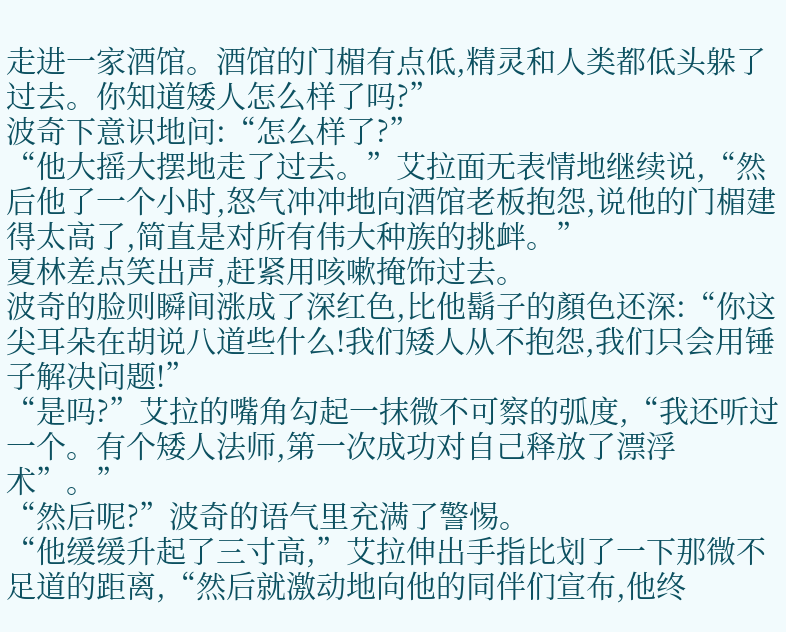走进一家酒馆。酒馆的门楣有点低,精灵和人类都低头躲了过去。你知道矮人怎么样了吗?”
波奇下意识地问:“怎么样了?”
“他大摇大摆地走了过去。”艾拉面无表情地继续说,“然后他了一个小时,怒气冲冲地向酒馆老板抱怨,说他的门楣建得太高了,简直是对所有伟大种族的挑衅。”
夏林差点笑出声,赶紧用咳嗽掩饰过去。
波奇的脸则瞬间涨成了深红色,比他鬍子的顏色还深:“你这尖耳朵在胡说八道些什么!我们矮人从不抱怨,我们只会用锤子解决问题!”
“是吗?”艾拉的嘴角勾起一抹微不可察的弧度,“我还听过一个。有个矮人法师,第一次成功对自己释放了漂浮术”。”
“然后呢?”波奇的语气里充满了警惕。
“他缓缓升起了三寸高,”艾拉伸出手指比划了一下那微不足道的距离,“然后就激动地向他的同伴们宣布,他终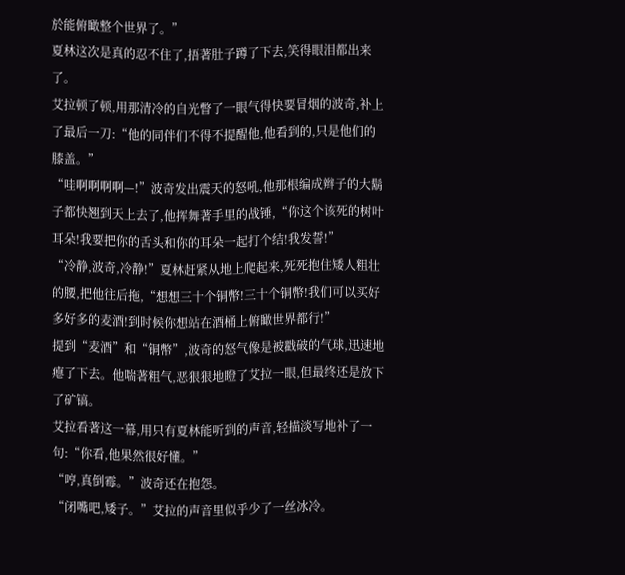於能俯瞰整个世界了。”
夏林这次是真的忍不住了,捂著肚子蹲了下去,笑得眼泪都出来了。
艾拉顿了顿,用那清冷的自光瞥了一眼气得快要冒烟的波奇,补上了最后一刀:“他的同伴们不得不提醒他,他看到的,只是他们的膝盖。”
“哇啊啊啊啊—!”波奇发出震天的怒吼,他那根编成辫子的大鬍子都快翘到天上去了,他挥舞著手里的战锤,“你这个该死的树叶耳朵!我要把你的舌头和你的耳朵一起打个结!我发誓!”
“冷静,波奇,冷静!”夏林赶紧从地上爬起来,死死抱住矮人粗壮的腰,把他往后拖,“想想三十个铜幣!三十个铜幣!我们可以买好多好多的麦酒!到时候你想站在酒桶上俯瞰世界都行!”
提到“麦酒”和“铜幣”,波奇的怒气像是被戳破的气球,迅速地瘪了下去。他喘著粗气,恶狠狠地瞪了艾拉一眼,但最终还是放下了矿镐。
艾拉看著这一幕,用只有夏林能听到的声音,轻描淡写地补了一句:“你看,他果然很好懂。”
“哼,真倒霉。”波奇还在抱怨。
“闭嘴吧,矮子。”艾拉的声音里似乎少了一丝冰冷。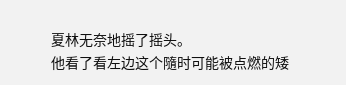夏林无奈地摇了摇头。
他看了看左边这个隨时可能被点燃的矮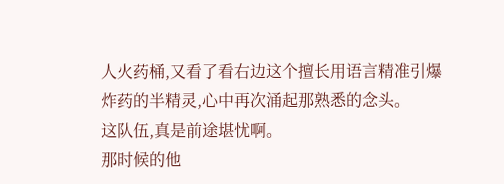人火药桶,又看了看右边这个擅长用语言精准引爆炸药的半精灵,心中再次涌起那熟悉的念头。
这队伍,真是前途堪忧啊。
那时候的他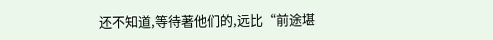还不知道,等待著他们的,远比“前途堪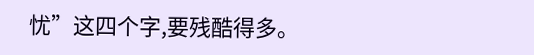忧”这四个字,要残酷得多。